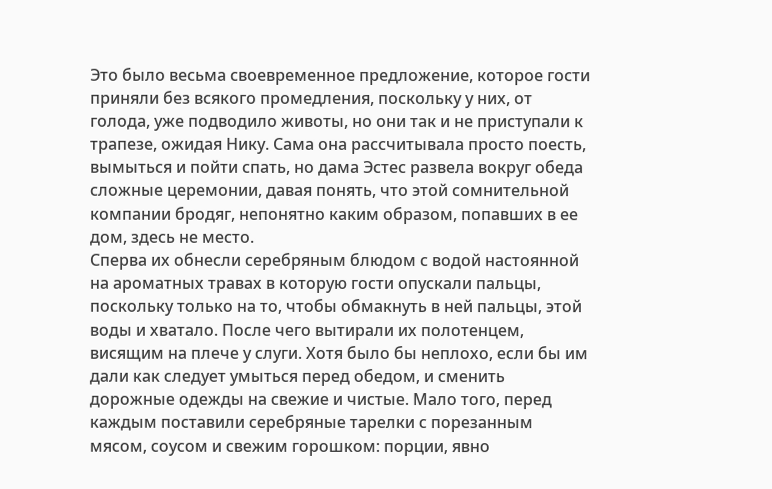Это было весьма своевременное предложение, которое гости приняли без всякого промедления, поскольку у них, от голода, уже подводило животы, но они так и не приступали к трапезе, ожидая Нику. Сама она рассчитывала просто поесть, вымыться и пойти спать, но дама Эстес развела вокруг обеда сложные церемонии, давая понять, что этой сомнительной компании бродяг, непонятно каким образом, попавших в ее дом, здесь не место.
Сперва их обнесли серебряным блюдом с водой настоянной на ароматных травах в которую гости опускали пальцы, поскольку только на то, чтобы обмакнуть в ней пальцы, этой воды и хватало. После чего вытирали их полотенцем, висящим на плече у слуги. Хотя было бы неплохо, если бы им дали как следует умыться перед обедом, и сменить дорожные одежды на свежие и чистые. Мало того, перед каждым поставили серебряные тарелки с порезанным мясом, соусом и свежим горошком: порции, явно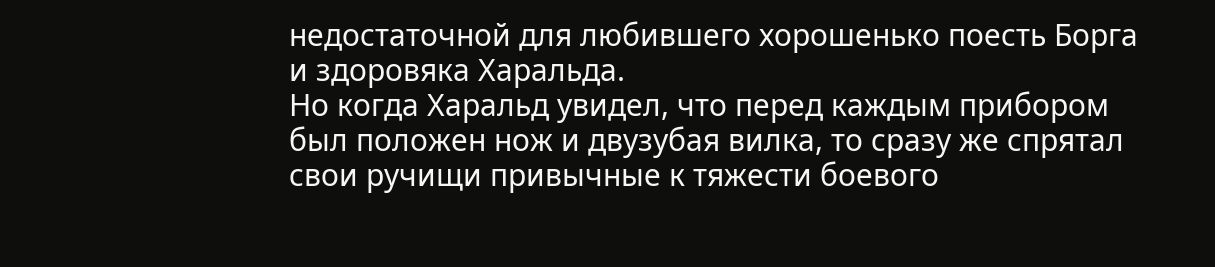недостаточной для любившего хорошенько поесть Борга и здоровяка Харальда.
Но когда Харальд увидел, что перед каждым прибором был положен нож и двузубая вилка, то сразу же спрятал свои ручищи привычные к тяжести боевого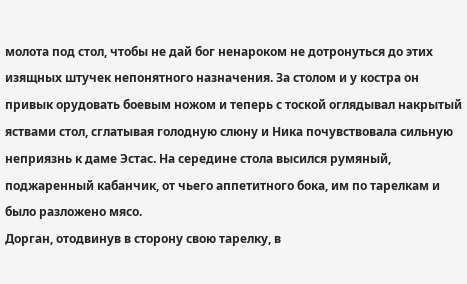молота под стол, чтобы не дай бог ненароком не дотронуться до этих изящных штучек непонятного назначения. За столом и у костра он привык орудовать боевым ножом и теперь с тоской оглядывал накрытый яствами стол, сглатывая голодную слюну и Ника почувствовала сильную неприязнь к даме Эстас. На середине стола высился румяный, поджаренный кабанчик, от чьего аппетитного бока, им по тарелкам и было разложено мясо.
Дорган, отодвинув в сторону свою тарелку, в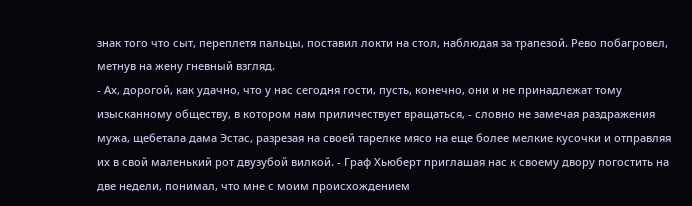знак того что сыт, переплетя пальцы, поставил локти на стол, наблюдая за трапезой. Рево побагровел, метнув на жену гневный взгляд.
- Ах, дорогой, как удачно, что у нас сегодня гости, пусть, конечно, они и не принадлежат тому изысканному обществу, в котором нам приличествует вращаться, - словно не замечая раздражения мужа, щебетала дама Эстас, разрезая на своей тарелке мясо на еще более мелкие кусочки и отправляя их в свой маленький рот двузубой вилкой. - Граф Хьюберт приглашая нас к своему двору погостить на две недели, понимал, что мне с моим происхождением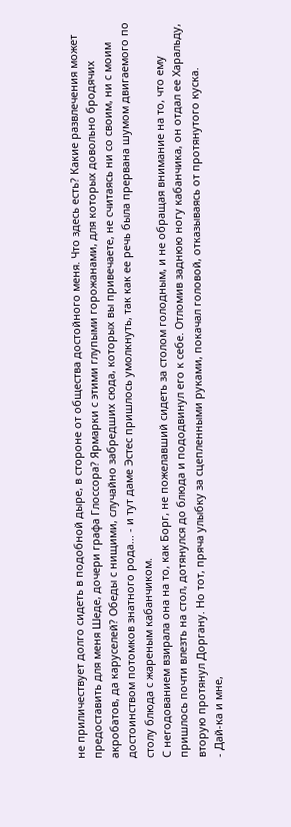не приличествует долго сидеть в подобной дыре, в стороне от общества достойного меня. Что здесь есть? Какие развлечения может предоставить для меня Шеде, дочери графа Глоссора? Ярмарки с этими глупыми горожанами, для которых довольно бродячих акробатов, да каруселей? Обеды с нищими, случайно забредших сюда, которых вы привечаете, не считаясь ни со своим, ни с моим достоинством потомков знатного рода... - и тут даме Эстес пришлось умолкнуть, так как ее речь была прервана шумом двигаемого по столу блюда с жареным кабанчиком.
С негодованием взирала она на то, как Борг, не пожелавший сидеть за столом голодным, и не обращая внимание на то, что ему пришлось почти влезть на стол, дотянулся до блюда и пододвинул его к себе. Отломив заднюю ногу кабанчика, он отдал ее Харальду, вторую протянул Доргану. Но тот, пряча улыбку за сцепленными руками, покачал головой, отказываясь от протянутого куска.
- Дай-ка и мне,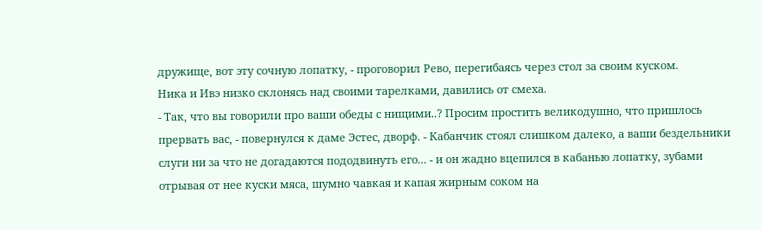дружище, вот эту сочную лопатку, - проговорил Рево, перегибаясь через стол за своим куском.
Ника и Ивэ низко склонясь над своими тарелками, давились от смеха.
- Так, что вы говорили про ваши обеды с нищими..? Просим простить великодушно, что пришлось прервать вас, - повернулся к даме Эстес, дворф. - Кабанчик стоял слишком далеко, а ваши бездельники слуги ни за что не догадаются пододвинуть его... - и он жадно вцепился в кабанью лопатку, зубами отрывая от нее куски мяса, шумно чавкая и капая жирным соком на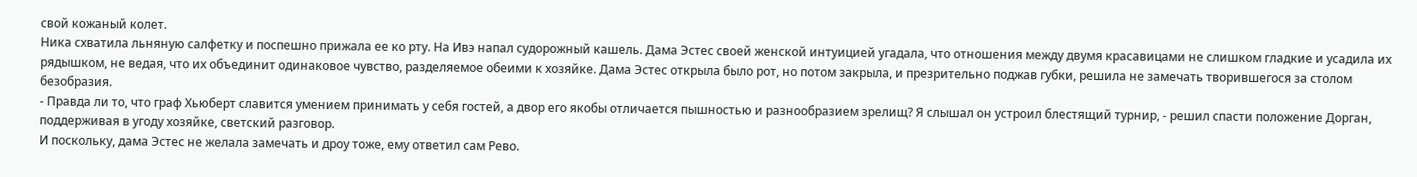свой кожаный колет.
Ника схватила льняную салфетку и поспешно прижала ее ко рту. На Ивэ напал судорожный кашель. Дама Эстес своей женской интуицией угадала, что отношения между двумя красавицами не слишком гладкие и усадила их рядышком, не ведая, что их объединит одинаковое чувство, разделяемое обеими к хозяйке. Дама Эстес открыла было рот, но потом закрыла, и презрительно поджав губки, решила не замечать творившегося за столом безобразия.
- Правда ли то, что граф Хьюберт славится умением принимать у себя гостей, а двор его якобы отличается пышностью и разнообразием зрелищ? Я слышал он устроил блестящий турнир, - решил спасти положение Дорган, поддерживая в угоду хозяйке, светский разговор.
И поскольку, дама Эстес не желала замечать и дроу тоже, ему ответил сам Рево.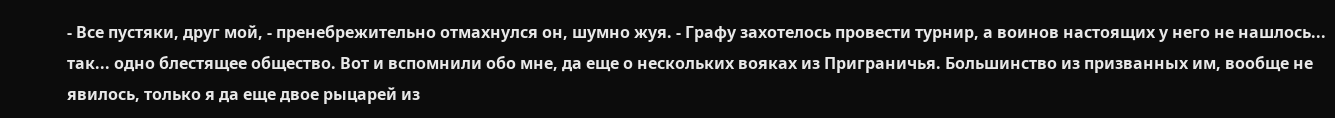- Все пустяки, друг мой, - пренебрежительно отмахнулся он, шумно жуя. - Графу захотелось провести турнир, а воинов настоящих у него не нашлось... так... одно блестящее общество. Вот и вспомнили обо мне, да еще о нескольких вояках из Приграничья. Большинство из призванных им, вообще не явилось, только я да еще двое рыцарей из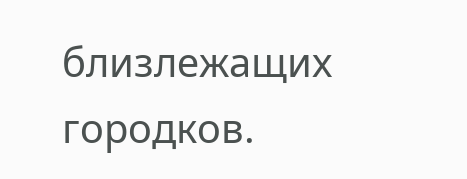близлежащих городков.